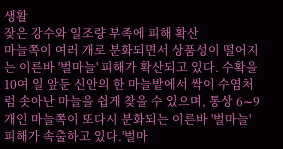생활
잦은 강수와 일조량 부족에 피해 확산
마늘쪽이 여러 개로 분화되면서 상품성이 떨어지는 이른바 '벌마늘' 피해가 확산되고 있다. 수확을 10여 일 앞둔 신안의 한 마늘밭에서 싹이 수염처럼 솟아난 마늘을 쉽게 찾을 수 있으며, 통상 6∼9개인 마늘쪽이 또다시 분화되는 이른바 '벌마늘' 피해가 속출하고 있다.'벌마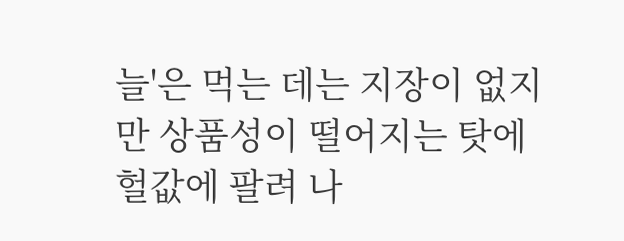늘'은 먹는 데는 지장이 없지만 상품성이 떨어지는 탓에 헐값에 팔려 나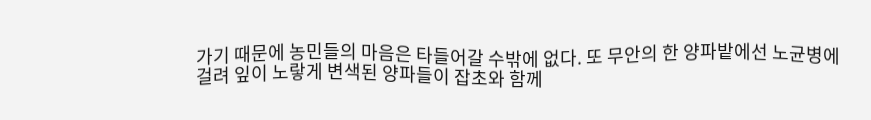가기 때문에 농민들의 마음은 타들어갈 수밖에 없다. 또 무안의 한 양파밭에선 노균병에 걸려 잎이 노랗게 변색된 양파들이 잡초와 함께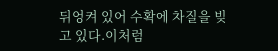뒤엉켜 있어 수확에 차질을 빚고 있다.이처럼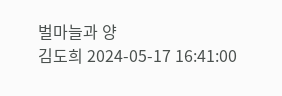벌마늘과 양
김도희 2024-05-17 16:41:00